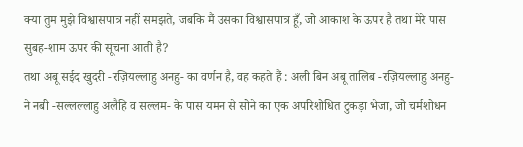क्या तुम मुझे विश्वासपात्र नहीं समझते, जबकि मैं उसका विश्वासपात्र हूँ, जो आकाश के ऊपर है तथा मेरे पास सुबह-शाम ऊपर की सूचना आती है?
तथा अबू सईद खुदरी -रज़ियल्लाहु अनहु- का वर्णन है, वह कहते हैं : अली बिन अबू तालिब -रज़ियल्लाहु अनहु- ने नबी -सल्लल्लाहु अलैहि व सल्लम- के पास यमन से सोने का एक अपरिशोधित टुकड़ा भेजा, जो चर्मशोधन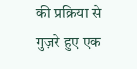की प्रक्रिया से गुज़रे हुए एक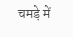चमड़े में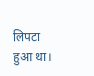लिपटा हुआ था।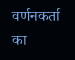वर्णनकर्ता का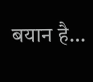बयान है…